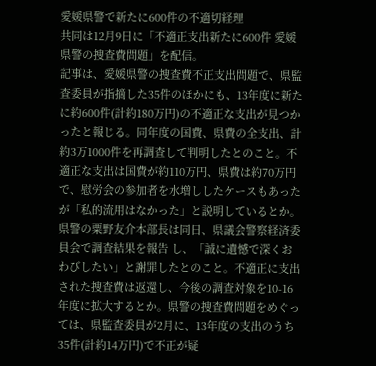愛媛県警で新たに600件の不適切経理
共同は12月9日に「不適正支出新たに600件 愛媛県警の捜査費問題」を配信。
記事は、愛媛県警の捜査費不正支出問題で、県監査委員が指摘した35件のほかにも、13年度に新たに約600件(計約180万円)の不適正な支出が見つかったと報じる。同年度の国費、県費の全支出、計約3万1000件を再調査して判明したとのこと。不適正な支出は国費が約110万円、県費は約70万円で、慰労会の参加者を水増ししたケースもあったが「私的流用はなかった」と説明しているとか。県警の粟野友介本部長は同日、県議会警察経済委員会で調査結果を報告 し、「誠に遺憾で深くおわびしたい」と謝罪したとのこと。不適正に支出された捜査費は返還し、今後の調査対象を10-16年度に拡大するとか。県警の捜査費問題をめぐっては、県監査委員が2月に、13年度の支出のうち35件(計約14万円)で不正が疑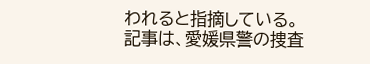われると指摘している。
記事は、愛媛県警の捜査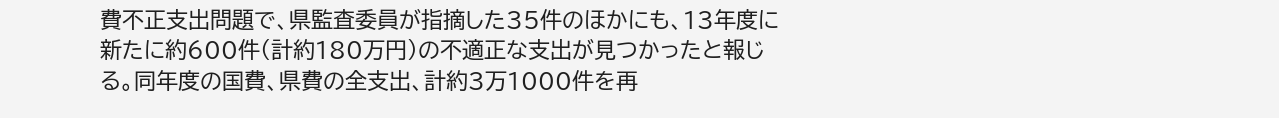費不正支出問題で、県監査委員が指摘した35件のほかにも、13年度に新たに約600件(計約180万円)の不適正な支出が見つかったと報じる。同年度の国費、県費の全支出、計約3万1000件を再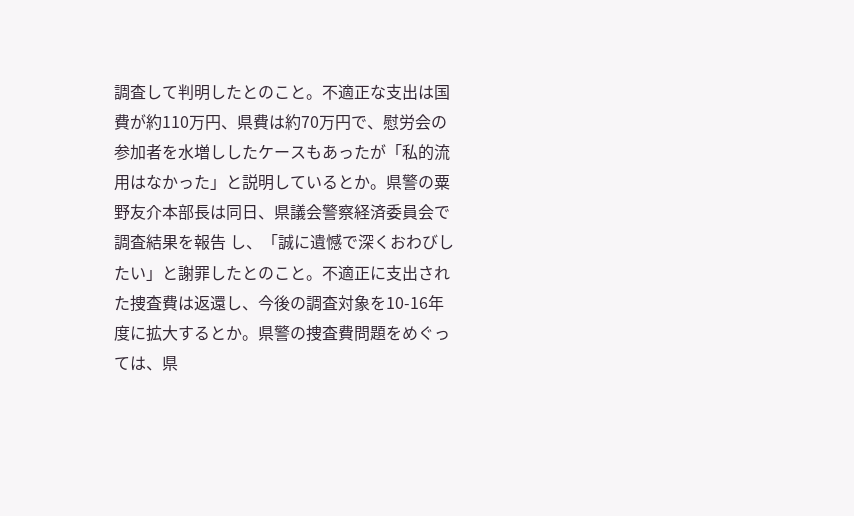調査して判明したとのこと。不適正な支出は国費が約110万円、県費は約70万円で、慰労会の参加者を水増ししたケースもあったが「私的流用はなかった」と説明しているとか。県警の粟野友介本部長は同日、県議会警察経済委員会で調査結果を報告 し、「誠に遺憾で深くおわびしたい」と謝罪したとのこと。不適正に支出された捜査費は返還し、今後の調査対象を10-16年度に拡大するとか。県警の捜査費問題をめぐっては、県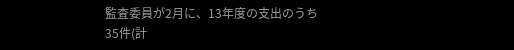監査委員が2月に、13年度の支出のうち35件(計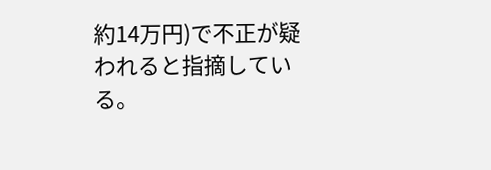約14万円)で不正が疑われると指摘している。